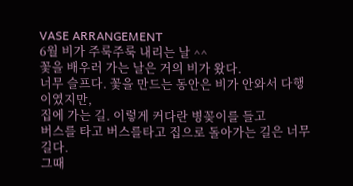VASE ARRANGEMENT
6월 비가 주룩주룩 내리는 날 ^^
꽃을 배우러 가는 날은 거의 비가 왔다.
너무 슬프다. 꽃을 만드는 동안은 비가 안와서 다행이였지만,
집에 가는 길. 이렇게 커다란 병꽂이를 들고
버스를 타고 버스를타고 집으로 돌아가는 길은 너무 길다.
그때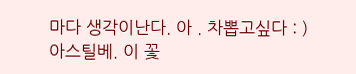마다 생각이난다. 아 . 차뽑고싶다 : )
아스틸베. 이 꽃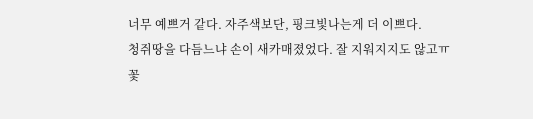너무 예쁘거 같다. 자주색보단, 핑크빛나는게 더 이쁘다.
청쥐땅을 다듬느냐 손이 새카매졌었다. 잘 지워지지도 않고ㅠ
꽃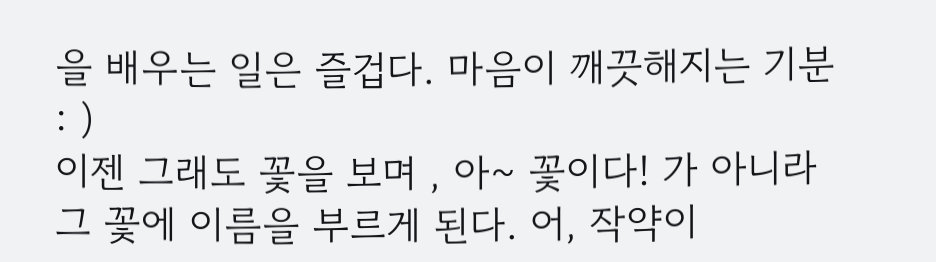을 배우는 일은 즐겁다. 마음이 깨끗해지는 기분 : )
이젠 그래도 꽃을 보며 , 아~ 꽃이다! 가 아니라
그 꽃에 이름을 부르게 된다. 어, 작약이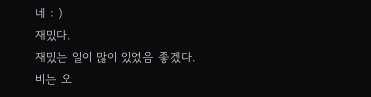네 : )
재밌다.
재밌는 일이 많이 있었음 좋겠다.
비는 오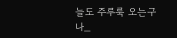늘도 주루룩 오는구나_